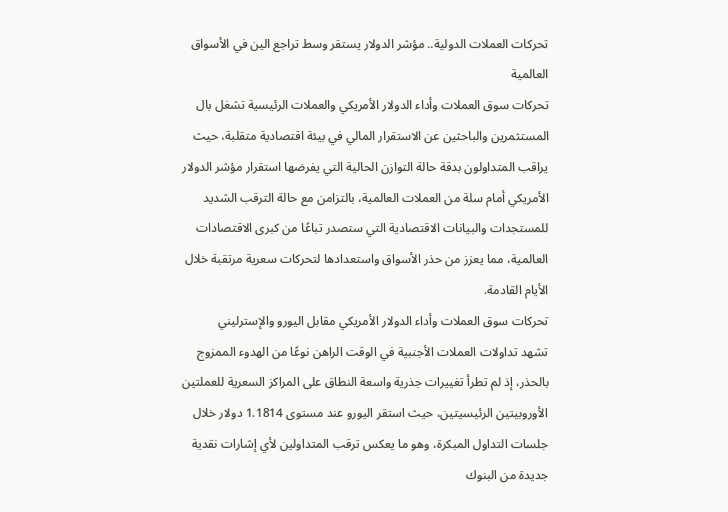تحركات العملات الدولية.. مؤشر الدولار يستقر وسط تراجع الين في الأسواق العالمية
تحركات سوق العملات وأداء الدولار الأمريكي والعملات الرئيسية تشغل بال المستثمرين والباحثين عن الاستقرار المالي في بيئة اقتصادية متقلبة، حيث يراقب المتداولون بدقة حالة التوازن الحالية التي يفرضها استقرار مؤشر الدولار الأمريكي أمام سلة من العملات العالمية، بالتزامن مع حالة الترقب الشديد للمستجدات والبيانات الاقتصادية التي ستصدر تباعًا من كبرى الاقتصادات العالمية، مما يعزز من حذر الأسواق واستعدادها لتحركات سعرية مرتقبة خلال الأيام القادمة.
تحركات سوق العملات وأداء الدولار الأمريكي مقابل اليورو والإسترليني
تشهد تداولات العملات الأجنبية في الوقت الراهن نوعًا من الهدوء الممزوج بالحذر، إذ لم تطرأ تغييرات جذرية واسعة النطاق على المراكز السعرية للعملتين الأوروبيتين الرئيسيتين، حيث استقر اليورو عند مستوى 1.1814 دولار خلال جلسات التداول المبكرة، وهو ما يعكس ترقب المتداولين لأي إشارات نقدية جديدة من البنوك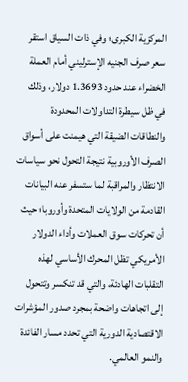المركزية الكبرى؛ وفي ذات السياق استقر سعر صرف الجنيه الإسترليني أمام العملة الخضراء عند حدود 1.3693 دولار، وذلك في ظل سيطرة التداولات المحدودة والنطاقات الضيقة التي هيمنت على أسواق الصرف الأوروبية نتيجة التحول نحو سياسات الانتظار والمراقبة لما ستسفر عنه البيانات القادمة من الولايات المتحدة وأوروبا؛ حيث أن تحركات سوق العملات وأداء الدولار الأمريكي تظل المحرك الأساسي لهذه التقلبات الهادئة، والتي قد تنكسر وتتحول إلى اتجاهات واضحة بمجرد صدور المؤشرات الاقتصادية الدورية التي تحدد مسار الفائدة والنمو العالمي.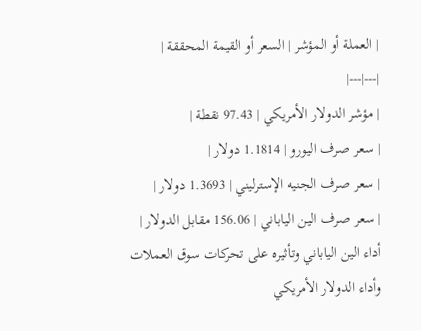| العملة أو المؤشر | السعر أو القيمة المحققة |
|---|---|
| مؤشر الدولار الأمريكي | 97.43 نقطة |
| سعر صرف اليورو | 1.1814 دولار |
| سعر صرف الجنيه الإسترليني | 1.3693 دولار |
| سعر صرف الين الياباني | 156.06 مقابل الدولار |
أداء الين الياباني وتأثيره على تحركات سوق العملات وأداء الدولار الأمريكي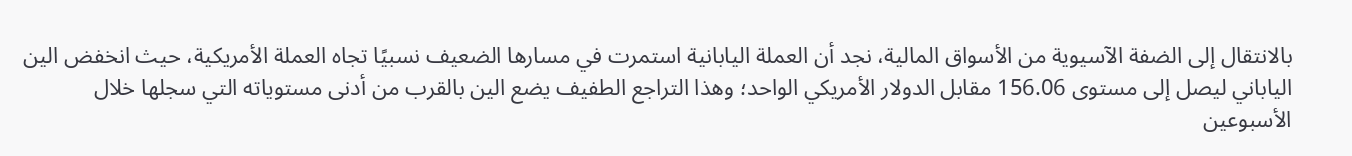بالانتقال إلى الضفة الآسيوية من الأسواق المالية، نجد أن العملة اليابانية استمرت في مسارها الضعيف نسبيًا تجاه العملة الأمريكية، حيث انخفض الين الياباني ليصل إلى مستوى 156.06 مقابل الدولار الأمريكي الواحد؛ وهذا التراجع الطفيف يضع الين بالقرب من أدنى مستوياته التي سجلها خلال الأسبوعين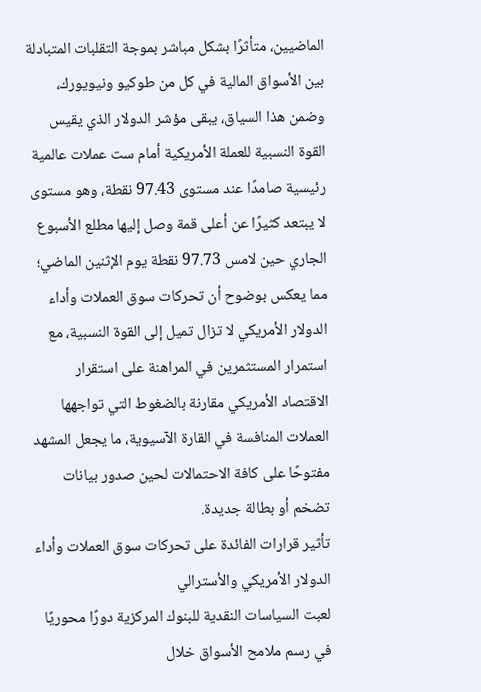الماضيين، متأثرًا بشكل مباشر بموجة التقلبات المتبادلة بين الأسواق المالية في كل من طوكيو ونيويورك، وضمن هذا السياق، يبقى مؤشر الدولار الذي يقيس القوة النسبية للعملة الأمريكية أمام ست عملات عالمية رئيسية صامدًا عند مستوى 97.43 نقطة، وهو مستوى لا يبتعد كثيرًا عن أعلى قمة وصل إليها مطلع الأسبوع الجاري حين لامس 97.73 نقطة يوم الإثنين الماضي؛ مما يعكس بوضوح أن تحركات سوق العملات وأداء الدولار الأمريكي لا تزال تميل إلى القوة النسبية، مع استمرار المستثمرين في المراهنة على استقرار الاقتصاد الأمريكي مقارنة بالضغوط التي تواجهها العملات المنافسة في القارة الآسيوية، ما يجعل المشهد مفتوحًا على كافة الاحتمالات لحين صدور بيانات تضخم أو بطالة جديدة.
تأثير قرارات الفائدة على تحركات سوق العملات وأداء الدولار الأمريكي والأسترالي
لعبت السياسات النقدية للبنوك المركزية دورًا محوريًا في رسم ملامح الأسواق خلال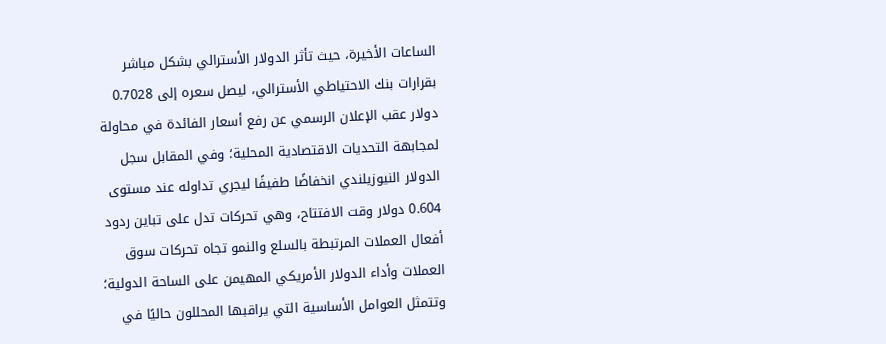الساعات الأخيرة، حيث تأثر الدولار الأسترالي بشكل مباشر بقرارات بنك الاحتياطي الأسترالي، ليصل سعره إلى 0.7028 دولار عقب الإعلان الرسمي عن رفع أسعار الفائدة في محاولة لمجابهة التحديات الاقتصادية المحلية؛ وفي المقابل سجل الدولار النيوزيلندي انخفاضًا طفيفًا ليجري تداوله عند مستوى 0.604 دولار وقت الافتتاح، وهي تحركات تدل على تباين ردود أفعال العملات المرتبطة بالسلع والنمو تجاه تحركات سوق العملات وأداء الدولار الأمريكي المهيمن على الساحة الدولية؛ وتتمثل العوامل الأساسية التي يراقبها المحللون حاليًا في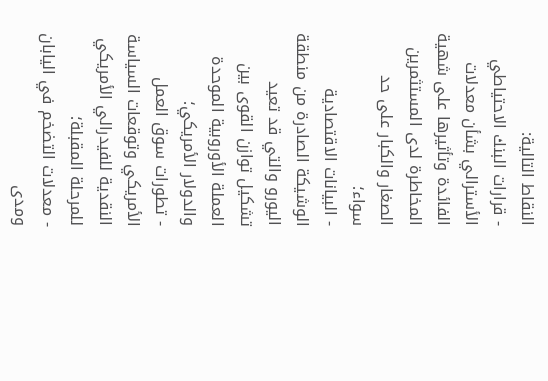النقاط التالية:
- قرارات البنك الاحتياطي الأسترالي بشأن معدلات الفائدة وتأثيرها على شهية المخاطرة لدى المستثمرين الصغار والكبار على حد سواء؛
- البيانات الاقتصادية الوشيكة الصادرة من منطقة اليورو والتي قد تعيد تشكيل توازن القوى بين العملة الأوروبية الموحدة والدولار الأمريكي؛
- تطورات سوق العمل الأمريكي وتوقعات السياسة النقدية للفيدرالي الأمريكي للمرحلة المقبلة؛
- معدلات التضخم في اليابان ومدى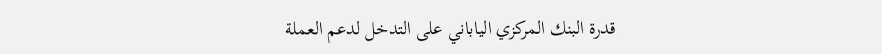قدرة البنك المركزي الياباني على التدخل لدعم العملة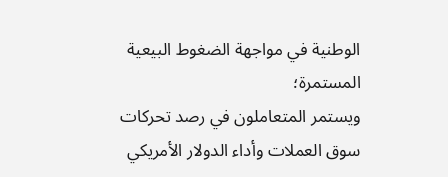الوطنية في مواجهة الضغوط البيعية المستمرة؛
ويستمر المتعاملون في رصد تحركات سوق العملات وأداء الدولار الأمريكي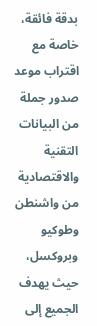بدقة فائقة، خاصة مع اقتراب موعد صدور جملة من البيانات التقنية والاقتصادية من واشنطن وطوكيو وبروكسل، حيث يهدف الجميع إلى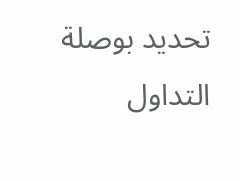تحديد بوصلة التداول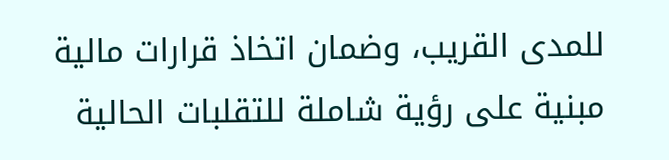للمدى القريب، وضمان اتخاذ قرارات مالية مبنية على رؤية شاملة للتقلبات الحالية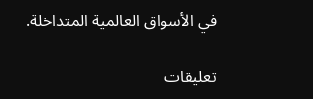في الأسواق العالمية المتداخلة.

تعليقات